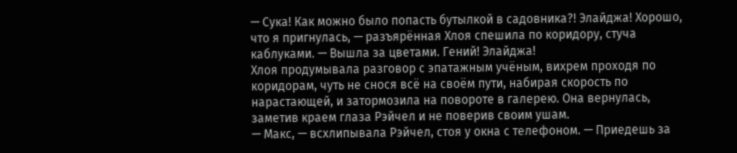— Сука! Как можно было попасть бутылкой в садовника?! Элайджа! Хорошо, что я пригнулась, — разъярённая Хлоя спешила по коридору, стуча каблуками. — Вышла за цветами. Гений! Элайджа!
Хлоя продумывала разговор с эпатажным учёным, вихрем проходя по коридорам, чуть не снося всё на своём пути, набирая скорость по нарастающей, и затормозила на повороте в галерею. Она вернулась, заметив краем глаза Рэйчел и не поверив своим ушам.
— Макс, — всхлипывала Рэйчел, стоя у окна с телефоном. — Приедешь за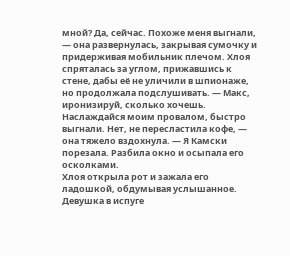мной? Да, сейчас. Похоже меня выгнали, — она развернулась, закрывая сумочку и придерживая мобильник плечом. Хлоя спряталась за углом, прижавшись к стене, дабы её не уличили в шпионаже, но продолжала подслушивать. — Макс, иронизируй, сколько хочешь. Наслаждайся моим провалом, быстро выгнали. Нет, не пересластила кофе, — она тяжело вздохнула. — Я Камски порезала. Разбила окно и осыпала его осколками.
Хлоя открыла рот и зажала его ладошкой, обдумывая услышанное. Девушка в испуге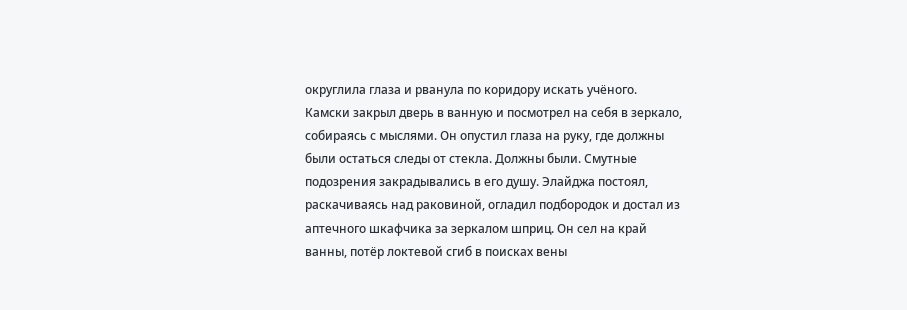округлила глаза и рванула по коридору искать учёного.
Камски закрыл дверь в ванную и посмотрел на себя в зеркало, собираясь с мыслями. Он опустил глаза на руку, где должны были остаться следы от стекла. Должны были. Смутные подозрения закрадывались в его душу. Элайджа постоял, раскачиваясь над раковиной, огладил подбородок и достал из аптечного шкафчика за зеркалом шприц. Он сел на край ванны, потёр локтевой сгиб в поисках вены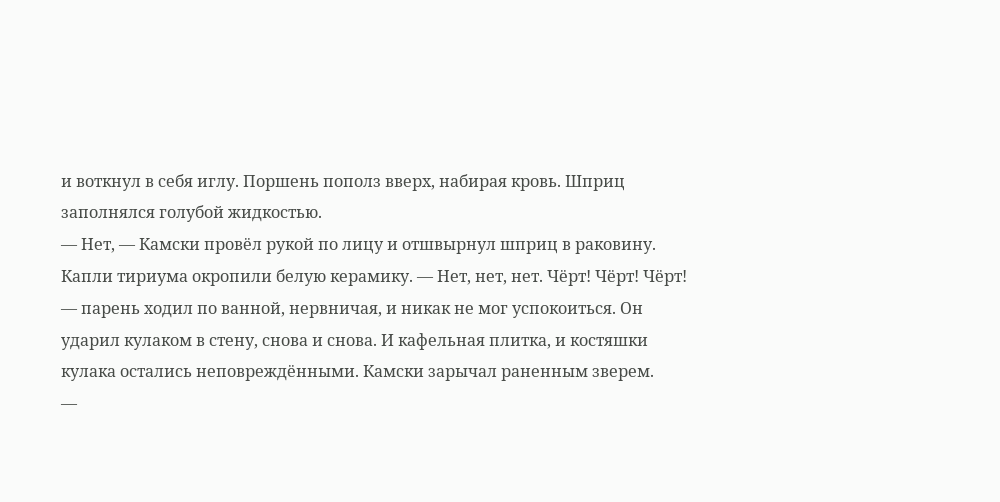и воткнул в себя иглу. Поршень пополз вверх, набирая кровь. Шприц заполнялся голубой жидкостью.
— Нет, — Камски провёл рукой по лицу и отшвырнул шприц в раковину. Капли тириума окропили белую керамику. — Нет, нет, нет. Чёрт! Чёрт! Чёрт! — парень ходил по ванной, нервничая, и никак не мог успокоиться. Он ударил кулаком в стену, снова и снова. И кафельная плитка, и костяшки кулака остались неповреждёнными. Камски зарычал раненным зверем.
—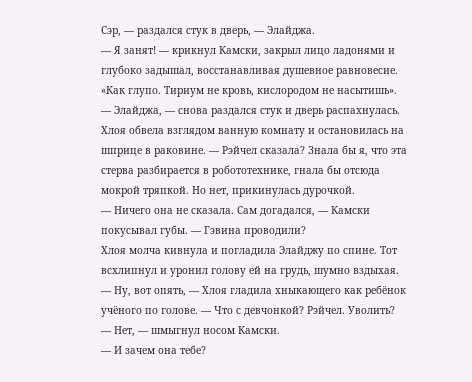Сэр, — раздался стук в дверь, — Элайджа.
— Я занят! — крикнул Камски, закрыл лицо ладонями и глубоко задышал, восстанавливая душевное равновесие. «Как глупо. Тириум не кровь, кислородом не насытишь».
— Элайджа, — снова раздался стук и дверь распахнулась. Хлоя обвела взглядом ванную комнату и остановилась на шприце в раковине. — Рэйчел сказала? Знала бы я, что эта стерва разбирается в робототехнике, гнала бы отсюда мокрой тряпкой. Но нет, прикинулась дурочкой.
— Ничего она не сказала. Сам догадался, — Камски покусывал губы. — Гэвина проводили?
Хлоя молча кивнула и погладила Элайджу по спине. Тот всхлипнул и уронил голову ей на грудь, шумно вздыхая.
— Ну, вот опять, — Хлоя гладила хныкающего как ребёнок учёного по голове. — Что с девчонкой? Рэйчел. Уволить?
— Нет, — шмыгнул носом Камски.
— И зачем она тебе?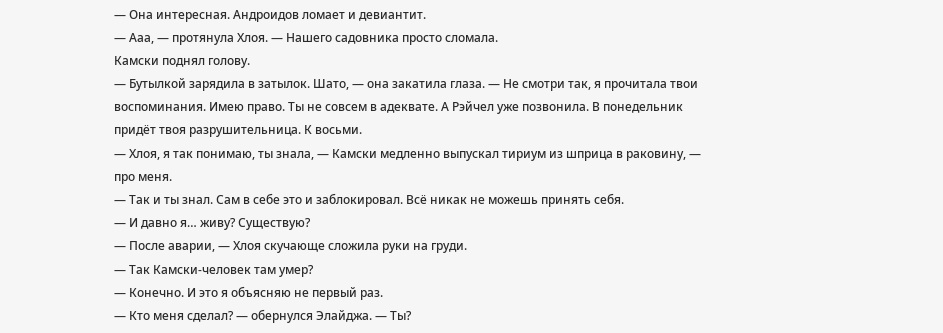— Она интересная. Андроидов ломает и девиантит.
— Ааа, — протянула Хлоя. — Нашего садовника просто сломала.
Камски поднял голову.
— Бутылкой зарядила в затылок. Шато, — она закатила глаза. — Не смотри так, я прочитала твои воспоминания. Имею право. Ты не совсем в адеквате. А Рэйчел уже позвонила. В понедельник придёт твоя разрушительница. К восьми.
— Хлоя, я так понимаю, ты знала, — Камски медленно выпускал тириум из шприца в раковину, — про меня.
— Так и ты знал. Сам в себе это и заблокировал. Всё никак не можешь принять себя.
— И давно я… живу? Существую?
— После аварии, — Хлоя скучающе сложила руки на груди.
— Так Камски-человек там умер?
— Конечно. И это я объясняю не первый раз.
— Кто меня сделал? — обернулся Элайджа. — Ты?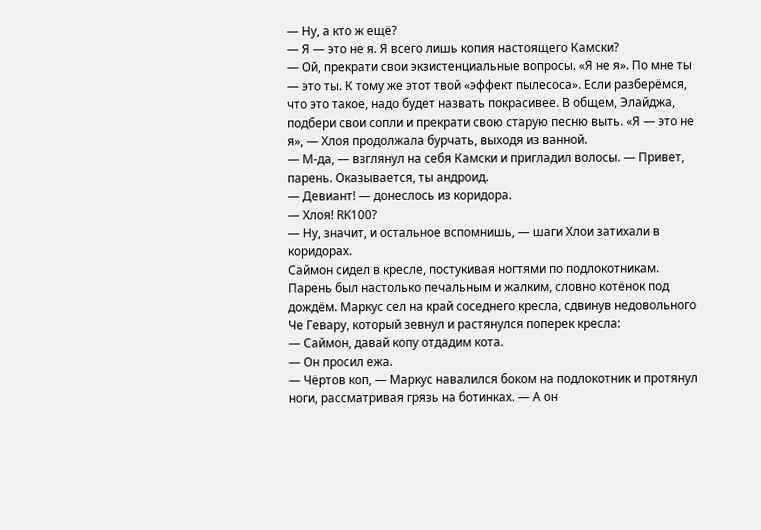— Ну, а кто ж ещё?
— Я — это не я. Я всего лишь копия настоящего Камски?
— Ой, прекрати свои экзистенциальные вопросы. «Я не я». По мне ты — это ты. К тому же этот твой «эффект пылесоса». Если разберёмся, что это такое, надо будет назвать покрасивее. В общем, Элайджа, подбери свои сопли и прекрати свою старую песню выть. «Я — это не я», — Хлоя продолжала бурчать, выходя из ванной.
— М-да, — взглянул на себя Камски и пригладил волосы. — Привет, парень. Оказывается, ты андроид.
— Девиант! — донеслось из коридора.
— Хлоя! RK100?
— Ну, значит, и остальное вспомнишь, — шаги Хлои затихали в коридорах.
Саймон сидел в кресле, постукивая ногтями по подлокотникам. Парень был настолько печальным и жалким, словно котёнок под дождём. Маркус сел на край соседнего кресла, сдвинув недовольного Че Гевару, который зевнул и растянулся поперек кресла:
— Саймон, давай копу отдадим кота.
— Он просил ежа.
— Чёртов коп, — Маркус навалился боком на подлокотник и протянул ноги, рассматривая грязь на ботинках. — А он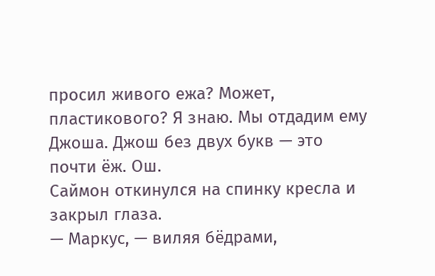просил живого ежа? Может, пластикового? Я знаю. Мы отдадим ему Джоша. Джош без двух букв — это почти ёж. Ош.
Саймон откинулся на спинку кресла и закрыл глаза.
— Маркус, — виляя бёдрами,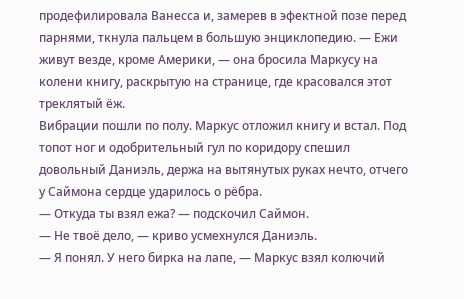продефилировала Ванесса и, замерев в эфектной позе перед парнями, ткнула пальцем в большую энциклопедию. — Ежи живут везде, кроме Америки, — она бросила Маркусу на колени книгу, раскрытую на странице, где красовался этот треклятый ёж.
Вибрации пошли по полу. Маркус отложил книгу и встал. Под топот ног и одобрительный гул по коридору спешил довольный Даниэль, держа на вытянутых руках нечто, отчего у Саймона сердце ударилось о рёбра.
— Откуда ты взял ежа? — подскочил Саймон.
— Не твоё дело, — криво усмехнулся Даниэль.
— Я понял. У него бирка на лапе, — Маркус взял колючий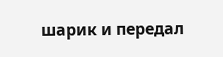шарик и передал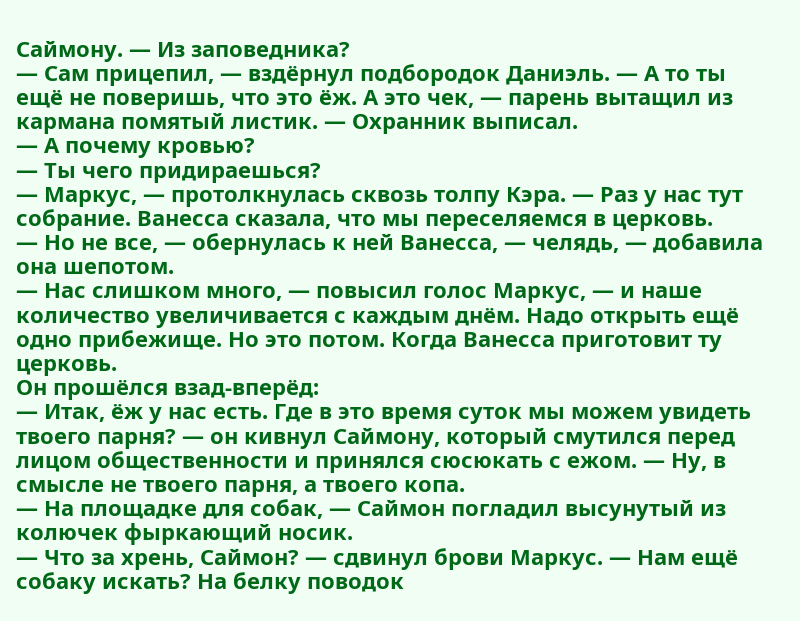Саймону. — Из заповедника?
— Сам прицепил, — вздёрнул подбородок Даниэль. — А то ты ещё не поверишь, что это ёж. А это чек, — парень вытащил из кармана помятый листик. — Охранник выписал.
— А почему кровью?
— Ты чего придираешься?
— Маркус, — протолкнулась сквозь толпу Кэра. — Раз у нас тут собрание. Ванесса сказала, что мы переселяемся в церковь.
— Но не все, — обернулась к ней Ванесса, — челядь, — добавила она шепотом.
— Нас слишком много, — повысил голос Маркус, — и наше количество увеличивается с каждым днём. Надо открыть ещё одно прибежище. Но это потом. Когда Ванесса приготовит ту церковь.
Он прошёлся взад-вперёд:
— Итак, ёж у нас есть. Где в это время суток мы можем увидеть твоего парня? — он кивнул Саймону, который смутился перед лицом общественности и принялся сюсюкать с ежом. — Ну, в смысле не твоего парня, а твоего копа.
— На площадке для собак, — Саймон погладил высунутый из колючек фыркающий носик.
— Что за хрень, Саймон? — сдвинул брови Маркус. — Нам ещё собаку искать? На белку поводок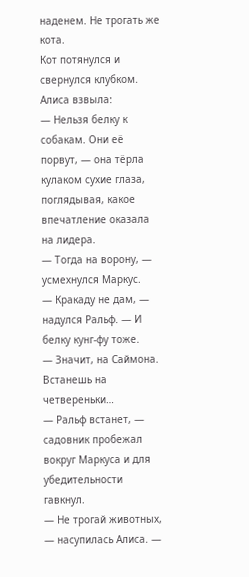наденем. Не трогать же кота.
Кот потянулся и свернулся клубком.
Алиса взвыла:
— Нельзя белку к собакам. Они её порвут, — она тёрла кулаком сухие глаза, поглядывая, какое впечатление оказала на лидера.
— Тогда на ворону, — усмехнулся Маркус.
— Кракаду не дам, — надулся Ральф. — И белку кунг-фу тоже.
— Значит, на Саймона. Встанешь на четвереньки…
— Ральф встанет, — садовник пробежал вокруг Маркуса и для убедительности гавкнул.
— Не трогай животных, — насупилась Алиса. —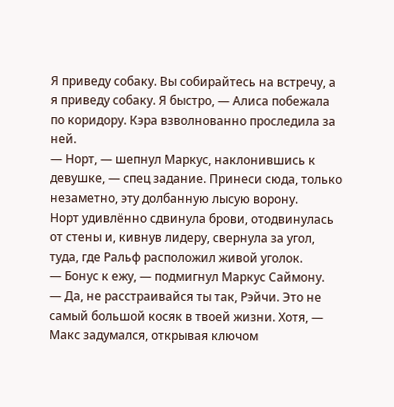Я приведу собаку. Вы собирайтесь на встречу, а я приведу собаку. Я быстро, — Алиса побежала по коридору. Кэра взволнованно проследила за ней.
— Норт, — шепнул Маркус, наклонившись к девушке, — спец задание. Принеси сюда, только незаметно, эту долбанную лысую ворону.
Норт удивлённо сдвинула брови, отодвинулась от стены и, кивнув лидеру, свернула за угол, туда, где Ральф расположил живой уголок.
— Бонус к ежу, — подмигнул Маркус Саймону.
— Да, не расстраивайся ты так, Рэйчи. Это не самый большой косяк в твоей жизни. Хотя, — Макс задумался, открывая ключом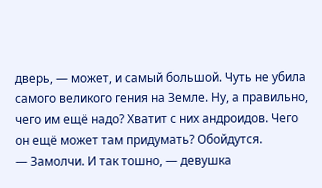дверь, — может, и самый большой. Чуть не убила самого великого гения на Земле. Ну, а правильно, чего им ещё надо? Хватит с них андроидов. Чего он ещё может там придумать? Обойдутся.
— Замолчи. И так тошно, — девушка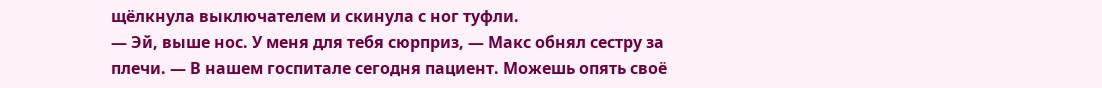щёлкнула выключателем и скинула с ног туфли.
— Эй, выше нос. У меня для тебя сюрприз, — Макс обнял сестру за плечи. — В нашем госпитале сегодня пациент. Можешь опять своё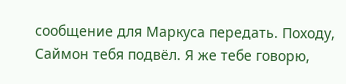сообщение для Маркуса передать. Походу, Саймон тебя подвёл. Я же тебе говорю,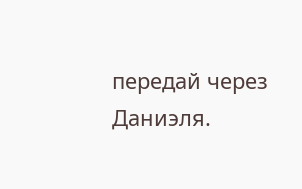передай через Даниэля.